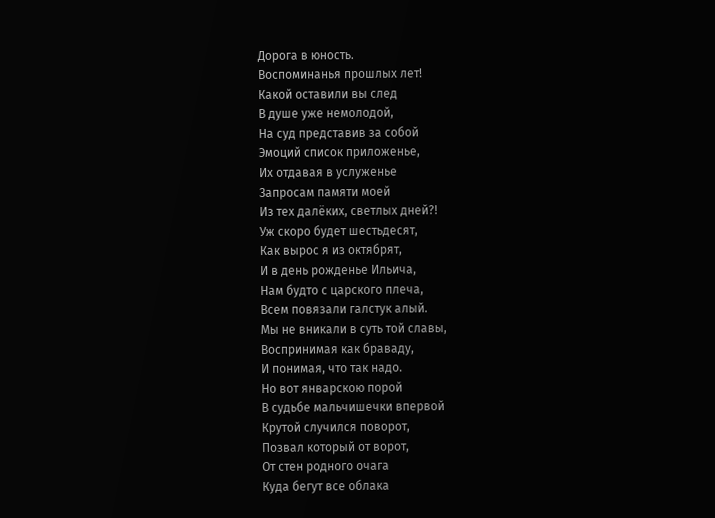Дорога в юность.
Воспоминанья прошлых лет!
Какой оставили вы след
В душе уже немолодой,
На суд представив за собой
Эмоций список приложенье,
Их отдавая в услуженье
Запросам памяти моей
Из тех далёких, светлых дней?!
Уж скоро будет шестьдесят,
Как вырос я из октябрят,
И в день рожденье Ильича,
Нам будто с царского плеча,
Всем повязали галстук алый.
Мы не вникали в суть той славы,
Воспринимая как браваду,
И понимая, что так надо.
Но вот январскою порой
В судьбе мальчишечки впервой
Крутой случился поворот,
Позвал который от ворот,
От стен родного очага
Куда бегут все облака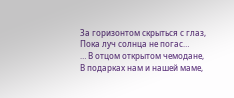За горизонтом скрыться с глаз,
Пока луч солнца не погас…
… В отцом открытом чемодане,
В подарках нам и нашей маме,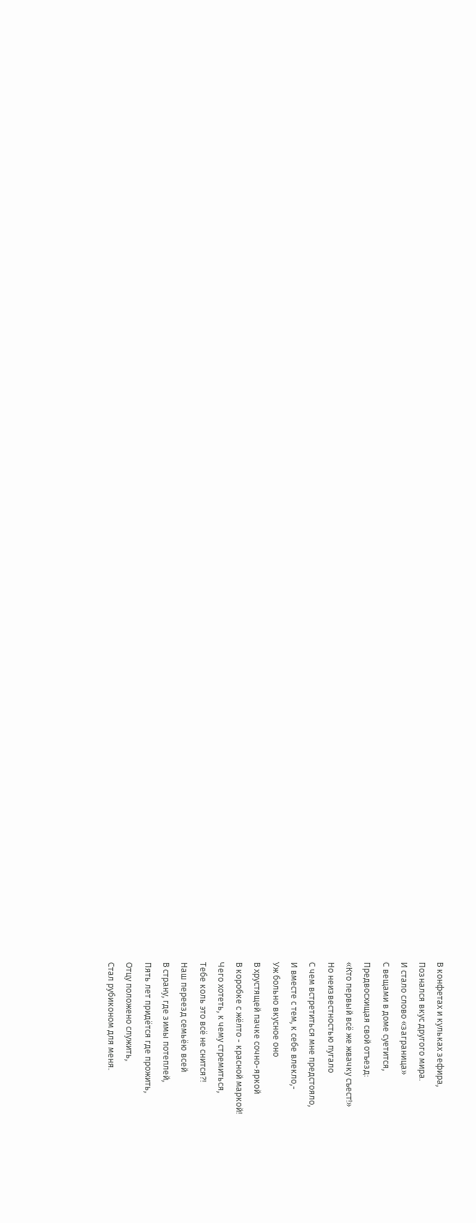В конфетах и кульках зефира,
Познался вкус другого мира.
И стало слово «заграница»
С вещами в доме суетится,
Предвосхищая свой отъезд:
«Кто первый всё же жвачку съест!»
Но неизвестностью пугало
С чем встретиться мне предстояло,
И вместе с тем, к себе влекло,-
Уж больно вкусное оно
В хрустящей пачке сочно-яркой
В коробке с жёлто - красной маркой!
Чего хотеть, к чему стремиться,
Тебе коль это всё не снится?!
Наш переезд семьёю всей
В страну, где зимы потеплей,
Пять лет придётся где прожить,
Отцу положено служить,
Стал рубиконом для меня.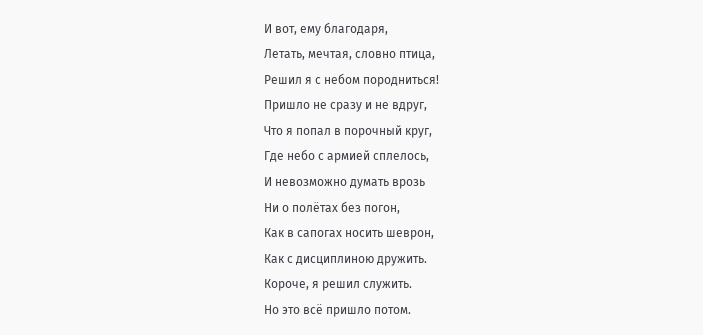И вот, ему благодаря,
Летать, мечтая, словно птица,
Решил я с небом породниться!
Пришло не сразу и не вдруг,
Что я попал в порочный круг,
Где небо с армией сплелось,
И невозможно думать врозь
Ни о полётах без погон,
Как в сапогах носить шеврон,
Как с дисциплиною дружить.
Короче, я решил служить.
Но это всё пришло потом.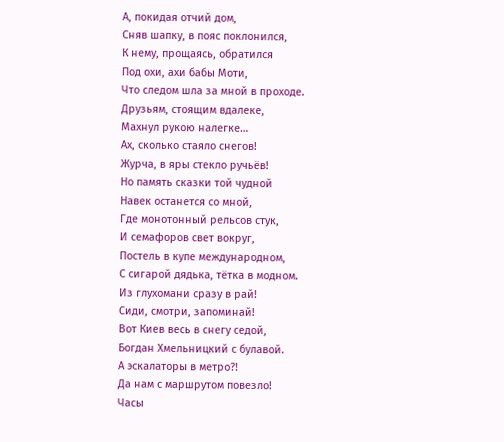А, покидая отчий дом,
Сняв шапку, в пояс поклонился,
К нему, прощаясь, обратился
Под охи, ахи бабы Моти,
Что следом шла за мной в проходе.
Друзьям, стоящим вдалеке,
Махнул рукою налегке…
Ах, сколько стаяло снегов!
Журча, в яры стекло ручьёв!
Но память сказки той чудной
Навек останется со мной,
Где монотонный рельсов стук,
И семафоров свет вокруг,
Постель в купе международном,
С сигарой дядька, тётка в модном.
Из глухомани сразу в рай!
Сиди, смотри, запоминай!
Вот Киев весь в снегу седой,
Богдан Хмельницкий с булавой.
А эскалаторы в метро?!
Да нам с маршрутом повезло!
Часы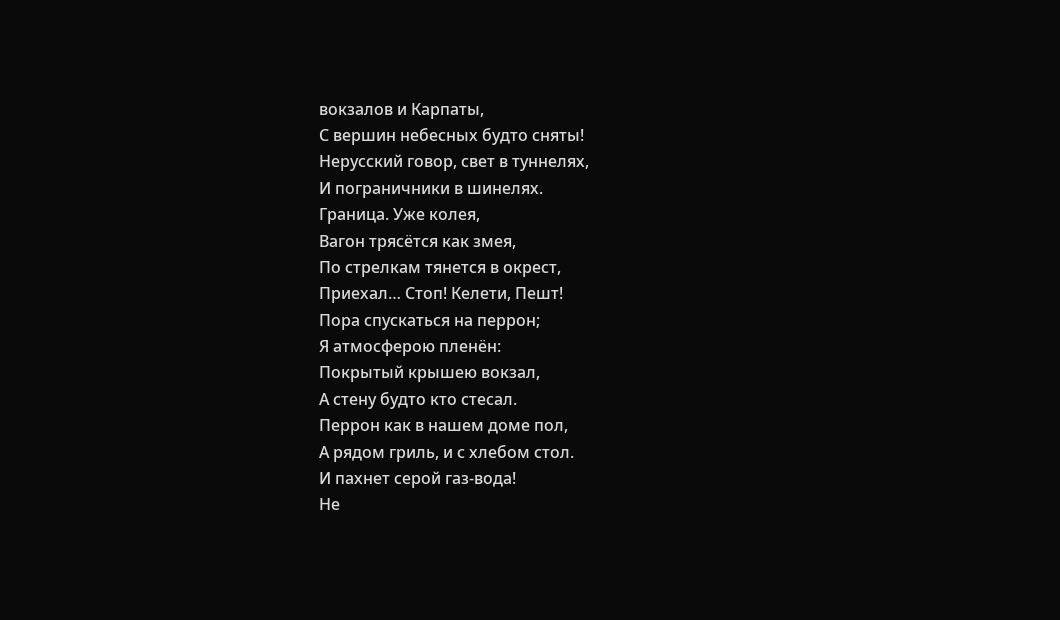вокзалов и Карпаты,
С вершин небесных будто сняты!
Нерусский говор, свет в туннелях,
И пограничники в шинелях.
Граница. Уже колея,
Вагон трясётся как змея,
По стрелкам тянется в окрест,
Приехал… Стоп! Келети, Пешт!
Пора спускаться на перрон;
Я атмосферою пленён:
Покрытый крышею вокзал,
А стену будто кто стесал.
Перрон как в нашем доме пол,
А рядом гриль, и с хлебом стол.
И пахнет серой газ-вода!
Не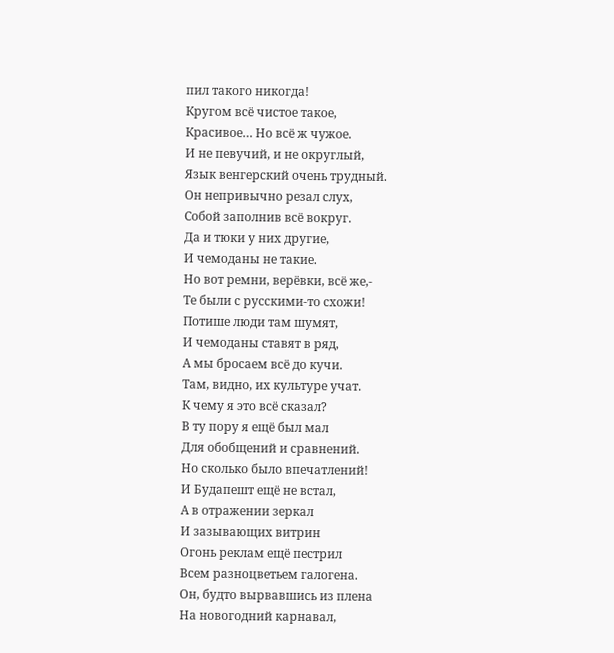пил такого никогда!
Кругом всё чистое такое,
Красивое… Но всё ж чужое.
И не певучий, и не округлый,
Язык венгерский очень трудный.
Он непривычно резал слух,
Собой заполнив всё вокруг.
Да и тюки у них другие,
И чемоданы не такие.
Но вот ремни, верёвки, всё же,-
Те были с русскими-то схожи!
Потише люди там шумят,
И чемоданы ставят в ряд,
А мы бросаем всё до кучи.
Там, видно, их культуре учат.
К чему я это всё сказал?
В ту пору я ещё был мал
Для обобщений и сравнений.
Но сколько было впечатлений!
И Будапешт ещё не встал,
А в отражении зеркал
И зазывающих витрин
Огонь реклам ещё пестрил
Всем разноцветьем галогена.
Он, будто вырвавшись из плена
На новогодний карнавал,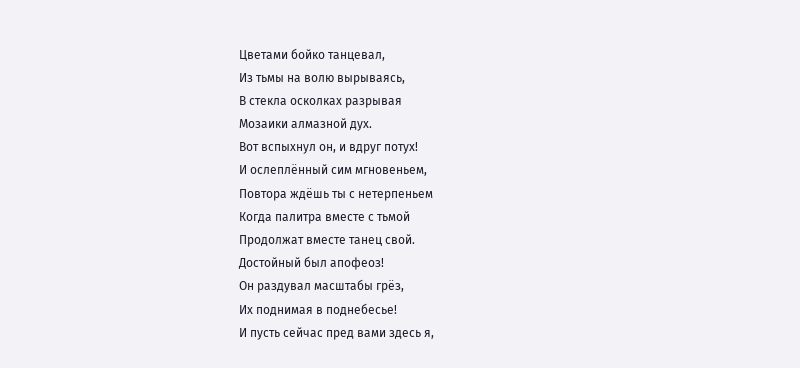Цветами бойко танцевал,
Из тьмы на волю вырываясь,
В стекла осколках разрывая
Мозаики алмазной дух.
Вот вспыхнул он, и вдруг потух!
И ослеплённый сим мгновеньем,
Повтора ждёшь ты с нетерпеньем
Когда палитра вместе с тьмой
Продолжат вместе танец свой.
Достойный был апофеоз!
Он раздувал масштабы грёз,
Их поднимая в поднебесье!
И пусть сейчас пред вами здесь я,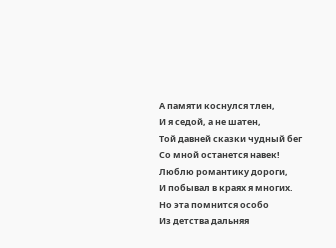А памяти коснулся тлен,
И я седой, а не шатен,
Той давней сказки чудный бег
Со мной останется навек!
Люблю романтику дороги,
И побывал в краях я многих.
Но эта помнится особо
Из детства дальняя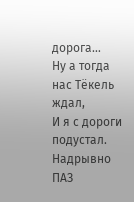дорога…
Ну а тогда нас Тёкель ждал,
И я с дороги подустал.
Надрывно ПАЗ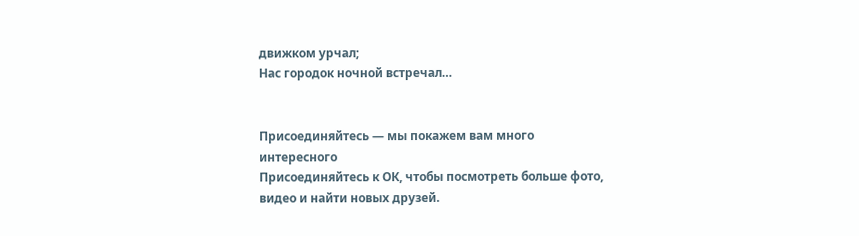движком урчал;
Нас городок ночной встречал…


Присоединяйтесь — мы покажем вам много интересного
Присоединяйтесь к ОК, чтобы посмотреть больше фото, видео и найти новых друзей.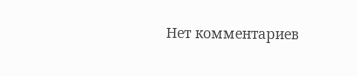Нет комментариев